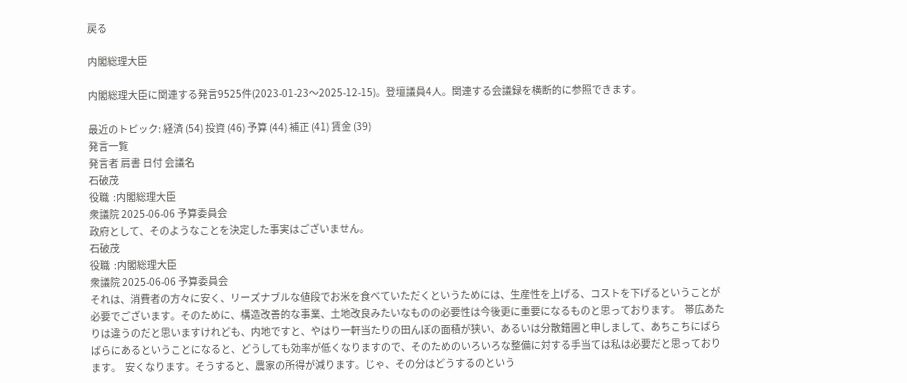戻る

内閣総理大臣

内閣総理大臣に関連する発言9525件(2023-01-23〜2025-12-15)。登壇議員4人。関連する会議録を横断的に参照できます。

最近のトピック: 経済 (54) 投資 (46) 予算 (44) 補正 (41) 賃金 (39)
発言一覧
発言者 肩書 日付 会議名
石破茂
役職  :内閣総理大臣
衆議院 2025-06-06 予算委員会
政府として、そのようなことを決定した事実はございません。
石破茂
役職  :内閣総理大臣
衆議院 2025-06-06 予算委員会
それは、消費者の方々に安く、リーズナブルな値段でお米を食べていただくというためには、生産性を上げる、コストを下げるということが必要でございます。そのために、構造改善的な事業、土地改良みたいなものの必要性は今後更に重要になるものと思っております。  帯広あたりは違うのだと思いますけれども、内地ですと、やはり一軒当たりの田んぼの面積が狭い、あるいは分散錯圃と申しまして、あちこちにばらばらにあるということになると、どうしても効率が低くなりますので、そのためのいろいろな整備に対する手当ては私は必要だと思っております。  安くなります。そうすると、農家の所得が減ります。じゃ、その分はどうするのという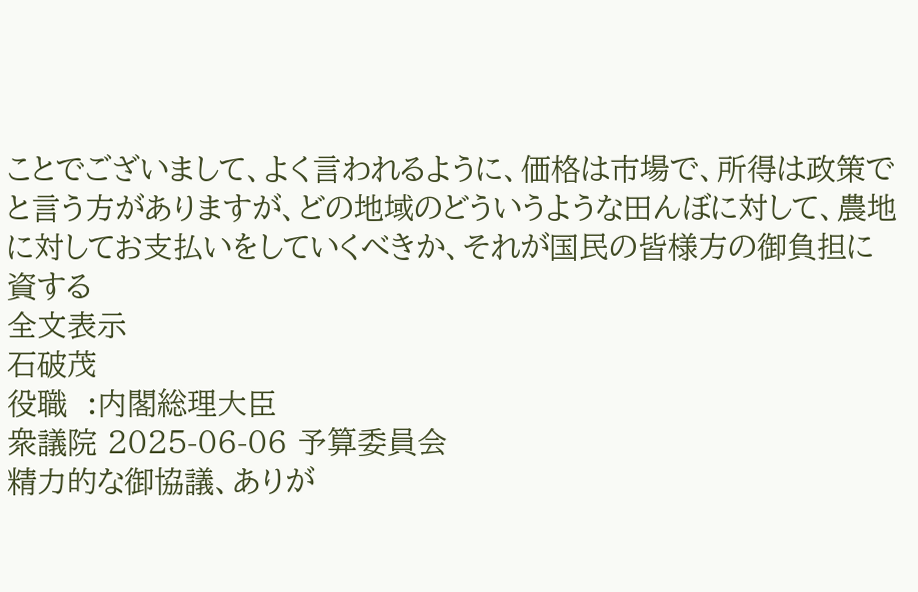ことでございまして、よく言われるように、価格は市場で、所得は政策でと言う方がありますが、どの地域のどういうような田んぼに対して、農地に対してお支払いをしていくべきか、それが国民の皆様方の御負担に資する
全文表示
石破茂
役職  :内閣総理大臣
衆議院 2025-06-06 予算委員会
精力的な御協議、ありが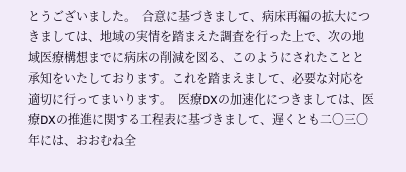とうございました。  合意に基づきまして、病床再編の拡大につきましては、地域の実情を踏まえた調査を行った上で、次の地域医療構想までに病床の削減を図る、このようにされたことと承知をいたしております。これを踏まえまして、必要な対応を適切に行ってまいります。  医療DXの加速化につきましては、医療DXの推進に関する工程表に基づきまして、遅くとも二〇三〇年には、おおむね全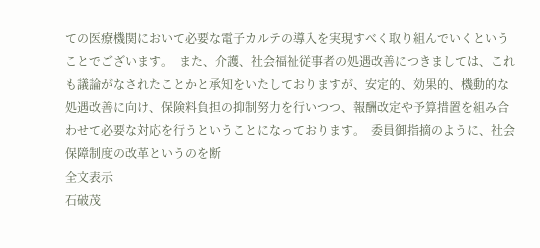ての医療機関において必要な電子カルテの導入を実現すべく取り組んでいくということでございます。  また、介護、社会福祉従事者の処遇改善につきましては、これも議論がなされたことかと承知をいたしておりますが、安定的、効果的、機動的な処遇改善に向け、保険料負担の抑制努力を行いつつ、報酬改定や予算措置を組み合わせて必要な対応を行うということになっております。  委員御指摘のように、社会保障制度の改革というのを断
全文表示
石破茂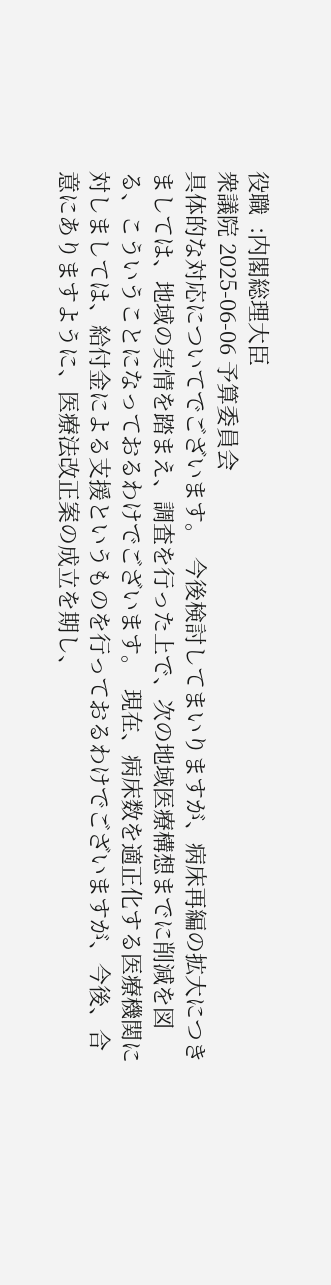役職  :内閣総理大臣
衆議院 2025-06-06 予算委員会
具体的な対応についてでございます。  今後検討してまいりますが、病床再編の拡大につきましては、地域の実情を踏まえ、調査を行った上で、次の地域医療構想までに削減を図る、こういうことになっておるわけでございます。  現在、病床数を適正化する医療機関に対しましては、給付金による支援というものを行っておるわけでございますが、今後、合意にありますように、医療法改正案の成立を期し、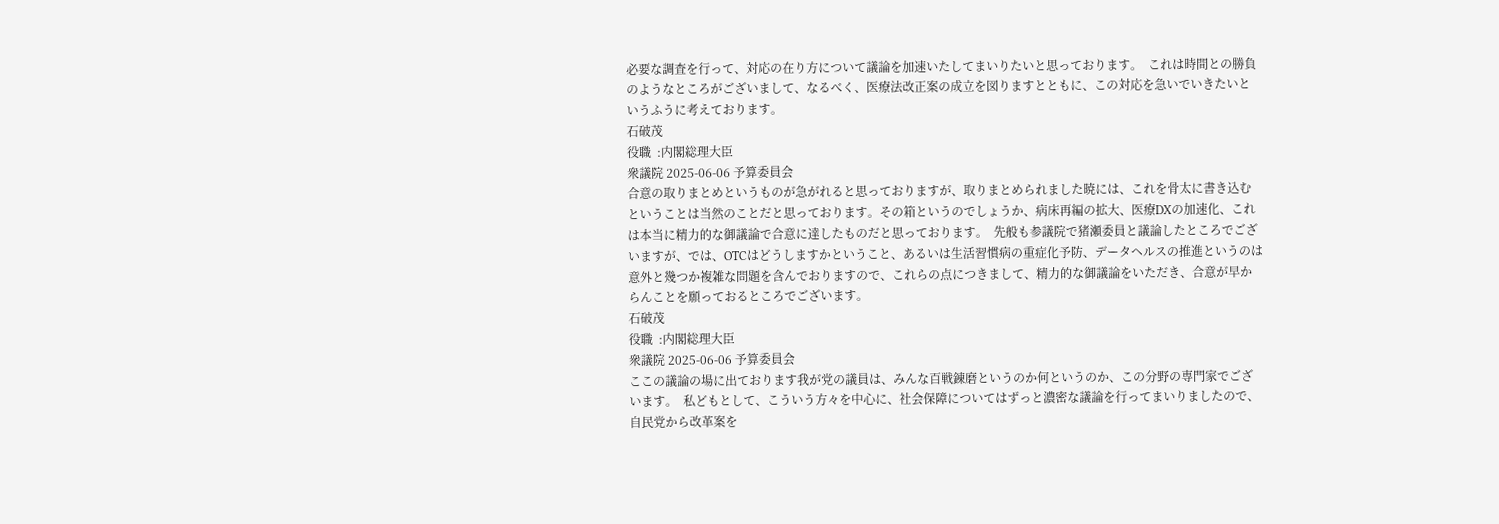必要な調査を行って、対応の在り方について議論を加速いたしてまいりたいと思っております。  これは時間との勝負のようなところがございまして、なるべく、医療法改正案の成立を図りますとともに、この対応を急いでいきたいというふうに考えております。
石破茂
役職  :内閣総理大臣
衆議院 2025-06-06 予算委員会
合意の取りまとめというものが急がれると思っておりますが、取りまとめられました暁には、これを骨太に書き込むということは当然のことだと思っております。その箱というのでしょうか、病床再編の拡大、医療DXの加速化、これは本当に精力的な御議論で合意に達したものだと思っております。  先般も参議院で猪瀬委員と議論したところでございますが、では、OTCはどうしますかということ、あるいは生活習慣病の重症化予防、データヘルスの推進というのは意外と幾つか複雑な問題を含んでおりますので、これらの点につきまして、精力的な御議論をいただき、合意が早からんことを願っておるところでございます。
石破茂
役職  :内閣総理大臣
衆議院 2025-06-06 予算委員会
ここの議論の場に出ております我が党の議員は、みんな百戦錬磨というのか何というのか、この分野の専門家でございます。  私どもとして、こういう方々を中心に、社会保障についてはずっと濃密な議論を行ってまいりましたので、自民党から改革案を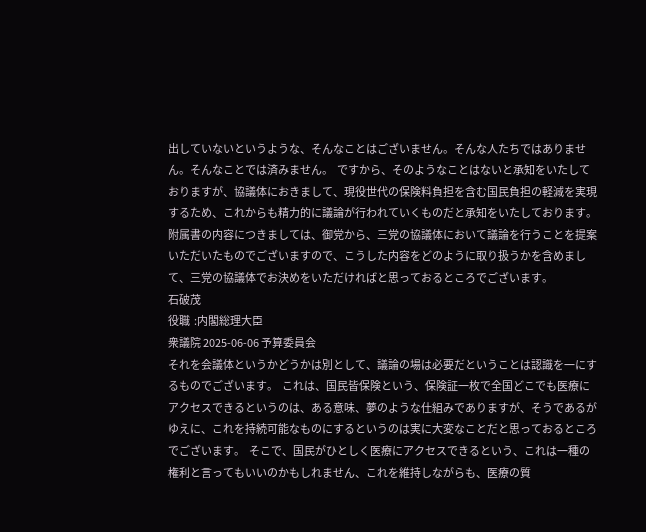出していないというような、そんなことはございません。そんな人たちではありません。そんなことでは済みません。  ですから、そのようなことはないと承知をいたしておりますが、協議体におきまして、現役世代の保険料負担を含む国民負担の軽減を実現するため、これからも精力的に議論が行われていくものだと承知をいたしております。  附属書の内容につきましては、御党から、三党の協議体において議論を行うことを提案いただいたものでございますので、こうした内容をどのように取り扱うかを含めまして、三党の協議体でお決めをいただければと思っておるところでございます。
石破茂
役職  :内閣総理大臣
衆議院 2025-06-06 予算委員会
それを会議体というかどうかは別として、議論の場は必要だということは認識を一にするものでございます。  これは、国民皆保険という、保険証一枚で全国どこでも医療にアクセスできるというのは、ある意味、夢のような仕組みでありますが、そうであるがゆえに、これを持続可能なものにするというのは実に大変なことだと思っておるところでございます。  そこで、国民がひとしく医療にアクセスできるという、これは一種の権利と言ってもいいのかもしれません、これを維持しながらも、医療の質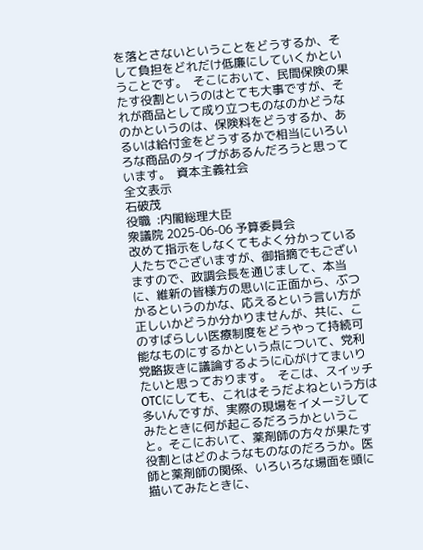を落とさないということをどうするか、そして負担をどれだけ低廉にしていくかということです。  そこにおいて、民間保険の果たす役割というのはとても大事ですが、それが商品として成り立つものなのかどうなのかというのは、保険料をどうするか、あるいは給付金をどうするかで相当にいろいろな商品のタイプがあるんだろうと思っています。  資本主義社会
全文表示
石破茂
役職  :内閣総理大臣
衆議院 2025-06-06 予算委員会
改めて指示をしなくてもよく分かっている人たちでございますが、御指摘でもございますので、政調会長を通じまして、本当に、維新の皆様方の思いに正面から、ぶつかるというのかな、応えるという言い方が正しいかどうか分かりませんが、共に、このすばらしい医療制度をどうやって持続可能なものにするかという点について、党利党略抜きに議論するように心がけてまいりたいと思っております。  そこは、スイッチOTCにしても、これはそうだよねという方は多いんですが、実際の現場をイメージしてみたときに何が起こるだろうかということ。そこにおいて、薬剤師の方々が果たす役割とはどのようなものなのだろうか。医師と薬剤師の関係、いろいろな場面を頭に描いてみたときに、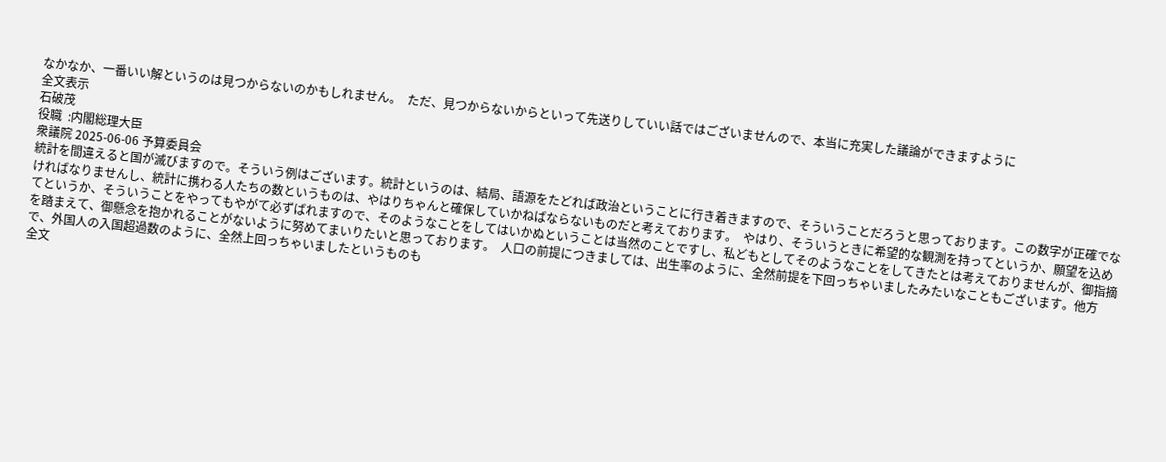なかなか、一番いい解というのは見つからないのかもしれません。  ただ、見つからないからといって先送りしていい話ではございませんので、本当に充実した議論ができますように
全文表示
石破茂
役職  :内閣総理大臣
衆議院 2025-06-06 予算委員会
統計を間違えると国が滅びますので。そういう例はございます。統計というのは、結局、語源をたどれば政治ということに行き着きますので、そういうことだろうと思っております。この数字が正確でなければなりませんし、統計に携わる人たちの数というものは、やはりちゃんと確保していかねばならないものだと考えております。  やはり、そういうときに希望的な観測を持ってというか、願望を込めてというか、そういうことをやってもやがて必ずばれますので、そのようなことをしてはいかぬということは当然のことですし、私どもとしてそのようなことをしてきたとは考えておりませんが、御指摘を踏まえて、御懸念を抱かれることがないように努めてまいりたいと思っております。  人口の前提につきましては、出生率のように、全然前提を下回っちゃいましたみたいなこともございます。他方で、外国人の入国超過数のように、全然上回っちゃいましたというものも
全文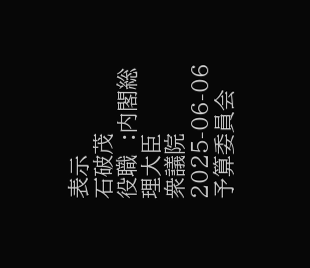表示
石破茂
役職  :内閣総理大臣
衆議院 2025-06-06 予算委員会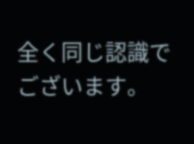全く同じ認識でございます。